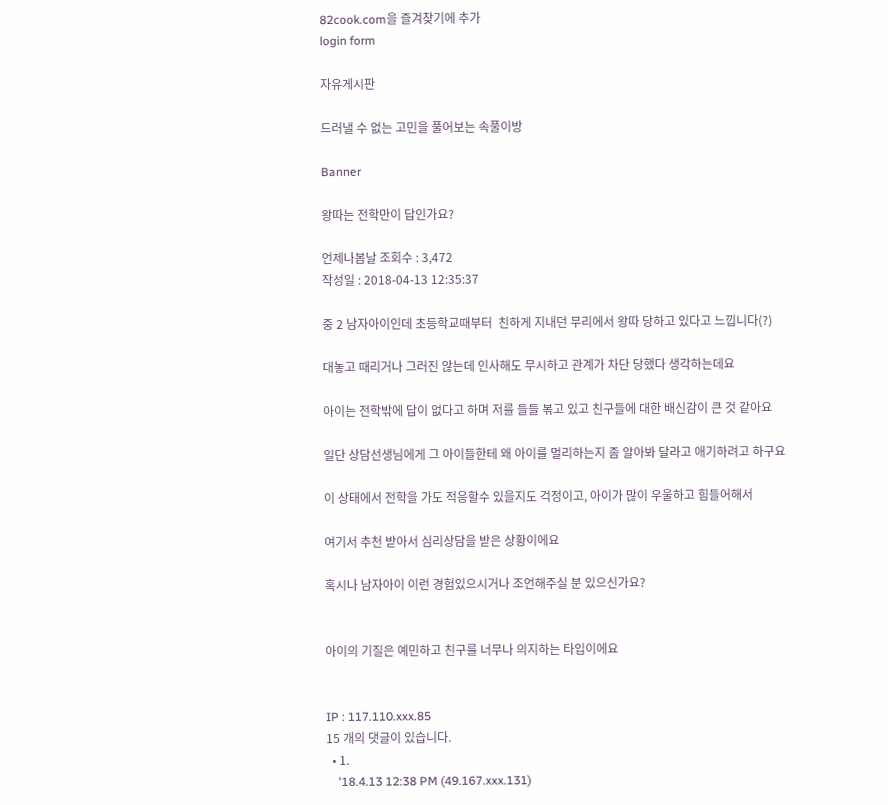82cook.com을 즐겨찾기에 추가
login form

자유게시판

드러낼 수 없는 고민을 풀어보는 속풀이방

Banner

왕따는 전학만이 답인가요?

언제나봄날 조회수 : 3,472
작성일 : 2018-04-13 12:35:37

중 2 남자아이인데 초등학교때부터  친하게 지내던 무리에서 왕따 당하고 있다고 느낍니다(?)

대놓고 때리거나 그러진 않는데 인사해도 무시하고 관계가 차단 당했다 생각하는데요

아이는 전학밖에 답이 없다고 하며 저를 들들 볶고 있고 친구들에 대한 배신감이 큰 것 같아요

일단 상담선생님에게 그 아이들한테 왜 아이를 멀리하는지 좀 알아봐 달라고 애기하려고 하구요

이 상태에서 전학을 가도 적응할수 있을지도 걱정이고, 아이가 많이 우울하고 힘들어해서

여기서 추천 받아서 심리상담을 받은 상황이에요

혹시나 남자아이 이런 경험있으시거나 조언해주실 분 있으신가요?


아이의 기질은 예민하고 친구를 너무나 의지하는 타입이에요


IP : 117.110.xxx.85
15 개의 댓글이 있습니다.
  • 1.
    '18.4.13 12:38 PM (49.167.xxx.131)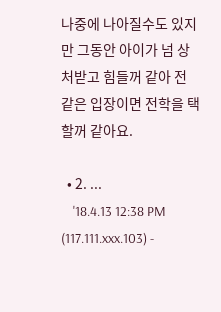나중에 나아질수도 있지만 그동안 아이가 넘 상처받고 힘들꺼 같아 전 같은 입장이면 전학을 택할꺼 같아요.

  • 2. ...
    '18.4.13 12:38 PM (117.111.xxx.103) -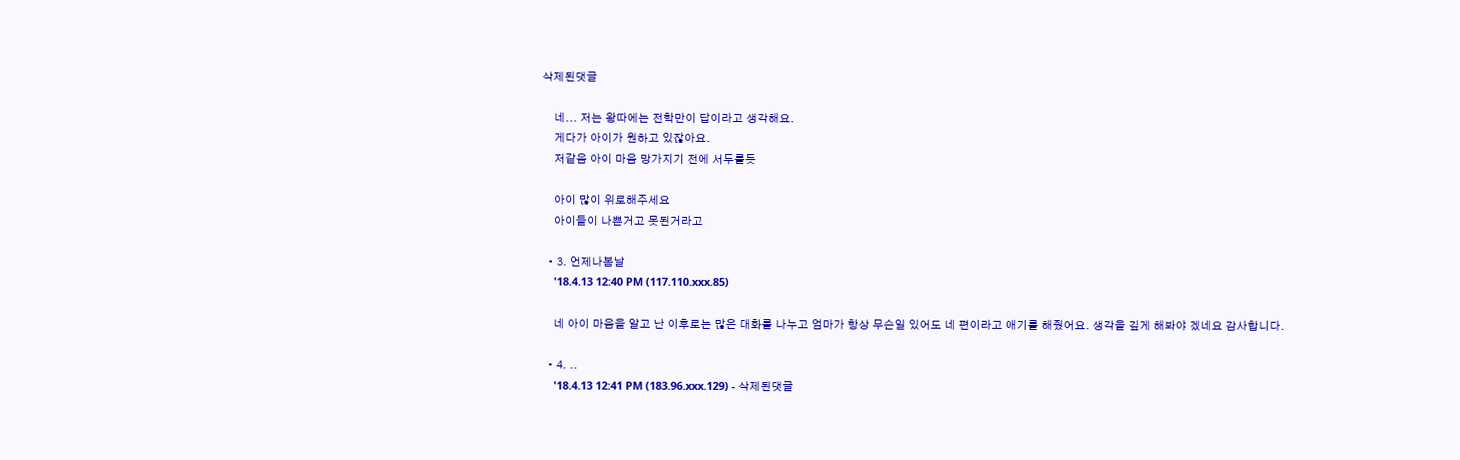삭제된댓글

    네... 저는 왕따에는 전학만이 답이라고 생각해요.
    게다가 아이가 원하고 있잖아요.
    저같음 아이 마음 망가지기 전에 서두를듯

    아이 많이 위로해주세요
    아이들이 나쁜거고 못된거라고

  • 3. 언제나봄날
    '18.4.13 12:40 PM (117.110.xxx.85)

    네 아이 마음을 알고 난 이후로는 많은 대화를 나누고 엄마가 항상 무슨일 있어도 네 편이라고 애기를 해줬어요. 생각을 깊게 해봐야 겠네요 감사합니다.

  • 4. ..
    '18.4.13 12:41 PM (183.96.xxx.129) - 삭제된댓글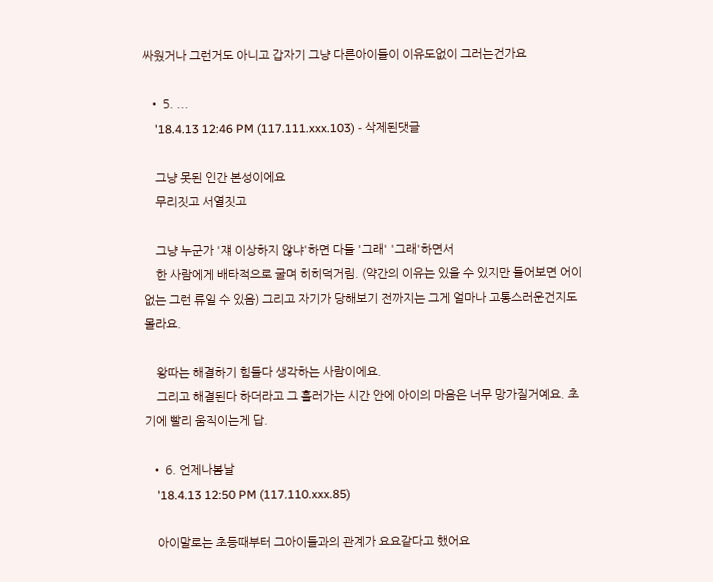싸웠거나 그런거도 아니고 갑자기 그냥 다른아이들이 이유도없이 그러는건가요

  • 5. ...
    '18.4.13 12:46 PM (117.111.xxx.103) - 삭제된댓글

    그냥 못된 인간 본성이에요
    무리짓고 서열짓고

    그냥 누군가 '쟤 이상하지 않냐'하면 다들 '그래' '그래'하면서
    한 사람에게 배타적으로 굴며 히히덕거림. (약간의 이유는 있을 수 있지만 들어보면 어이없는 그런 류일 수 있음) 그리고 자기가 당해보기 전까지는 그게 얼마나 고통스러운건지도 몰라요.

    왕따는 해결하기 힘들다 생각하는 사람이에요.
    그리고 해결된다 하더라고 그 흘러가는 시간 안에 아이의 마음은 너무 망가질거예요. 초기에 빨리 움직이는게 답.

  • 6. 언제나봄날
    '18.4.13 12:50 PM (117.110.xxx.85)

    아이말로는 초등때부터 그아이들과의 관계가 요요같다고 했어요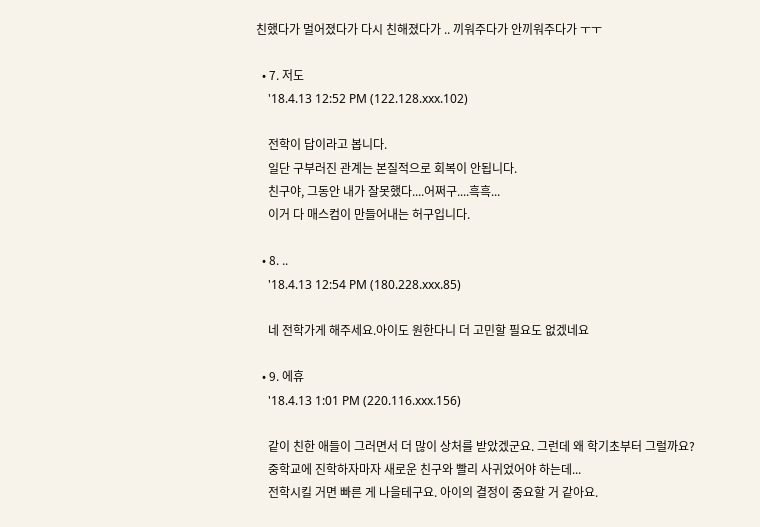친했다가 멀어졌다가 다시 친해졌다가 .. 끼워주다가 안끼워주다가 ㅜㅜ

  • 7. 저도
    '18.4.13 12:52 PM (122.128.xxx.102)

    전학이 답이라고 봅니다.
    일단 구부러진 관계는 본질적으로 회복이 안됩니다.
    친구야, 그동안 내가 잘못했다....어쩌구....흑흑...
    이거 다 매스컴이 만들어내는 허구입니다.

  • 8. ..
    '18.4.13 12:54 PM (180.228.xxx.85)

    네 전학가게 해주세요.아이도 원한다니 더 고민할 필요도 없겠네요

  • 9. 에휴
    '18.4.13 1:01 PM (220.116.xxx.156)

    같이 친한 애들이 그러면서 더 많이 상처를 받았겠군요. 그런데 왜 학기초부터 그럴까요?
    중학교에 진학하자마자 새로운 친구와 빨리 사귀었어야 하는데...
    전학시킬 거면 빠른 게 나을테구요. 아이의 결정이 중요할 거 같아요.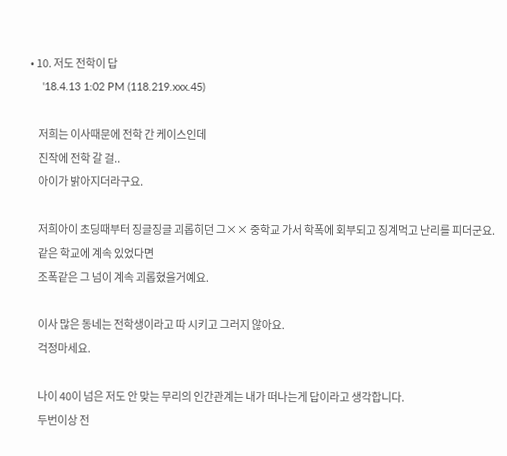• 10. 저도 전학이 답
    '18.4.13 1:02 PM (118.219.xxx.45)

    저희는 이사때문에 전학 간 케이스인데
    진작에 전학 갈 걸..
    아이가 밝아지더라구요.

    저희아이 초딩때부터 징글징글 괴롭히던 그×× 중학교 가서 학폭에 회부되고 징계먹고 난리를 피더군요.
    같은 학교에 계속 있었다면
    조폭같은 그 넘이 계속 괴롭혔을거예요.

    이사 많은 동네는 전학생이라고 따 시키고 그러지 않아요.
    걱정마세요.

    나이 40이 넘은 저도 안 맞는 무리의 인간관계는 내가 떠나는게 답이라고 생각합니다.
    두번이상 전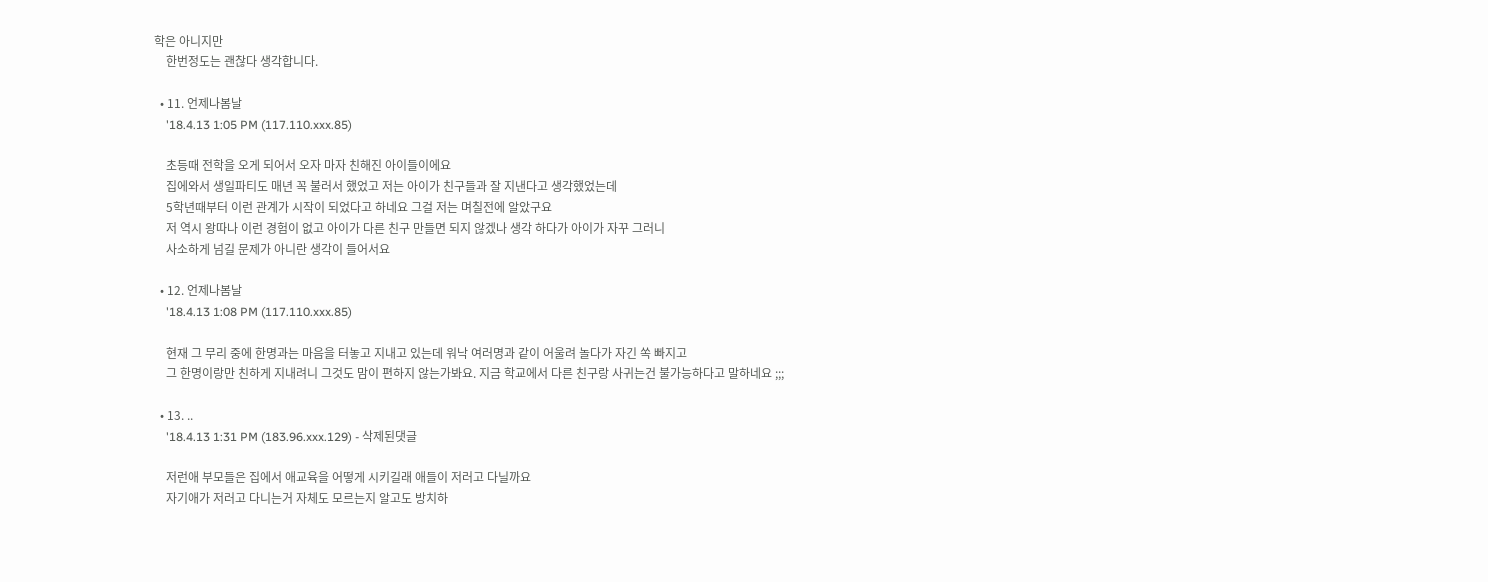학은 아니지만
    한번정도는 괜찮다 생각합니다.

  • 11. 언제나봄날
    '18.4.13 1:05 PM (117.110.xxx.85)

    초등때 전학을 오게 되어서 오자 마자 친해진 아이들이에요
    집에와서 생일파티도 매년 꼭 불러서 했었고 저는 아이가 친구들과 잘 지낸다고 생각했었는데
    5학년때부터 이런 관계가 시작이 되었다고 하네요 그걸 저는 며칠전에 알았구요
    저 역시 왕따나 이런 경험이 없고 아이가 다른 친구 만들면 되지 않겠나 생각 하다가 아이가 자꾸 그러니
    사소하게 넘길 문제가 아니란 생각이 들어서요

  • 12. 언제나봄날
    '18.4.13 1:08 PM (117.110.xxx.85)

    현재 그 무리 중에 한명과는 마음을 터놓고 지내고 있는데 워낙 여러명과 같이 어울려 놀다가 자긴 쏙 빠지고
    그 한명이랑만 친하게 지내려니 그것도 맘이 편하지 않는가봐요. 지금 학교에서 다른 친구랑 사귀는건 불가능하다고 말하네요 ;;;

  • 13. ..
    '18.4.13 1:31 PM (183.96.xxx.129) - 삭제된댓글

    저런애 부모들은 집에서 애교육을 어떻게 시키길래 애들이 저러고 다닐까요
    자기애가 저러고 다니는거 자체도 모르는지 알고도 방치하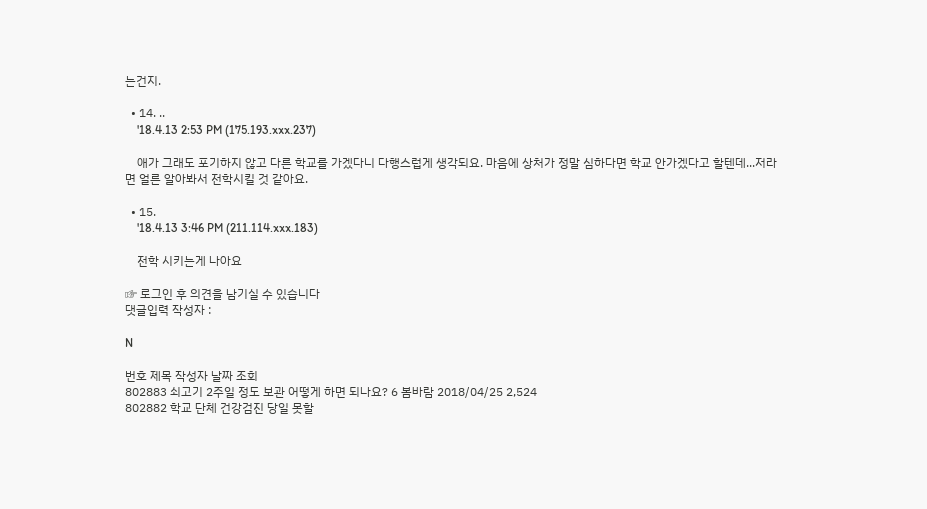는건지.

  • 14. ..
    '18.4.13 2:53 PM (175.193.xxx.237)

    애가 그래도 포기하지 않고 다른 학교를 가겠다니 다행스럽게 생각되요. 마음에 상처가 정말 심하다면 학교 안가겠다고 할텐데...저라면 얼른 알아봐서 전학시킬 것 같아요.

  • 15.
    '18.4.13 3:46 PM (211.114.xxx.183)

    전학 시키는게 나아요

☞ 로그인 후 의견을 남기실 수 있습니다
댓글입력 작성자 :

N

번호 제목 작성자 날짜 조회
802883 쇠고기 2주일 정도 보관 어떻게 하면 되나요? 6 봄바람 2018/04/25 2,524
802882 학교 단체 건강검진 당일 못할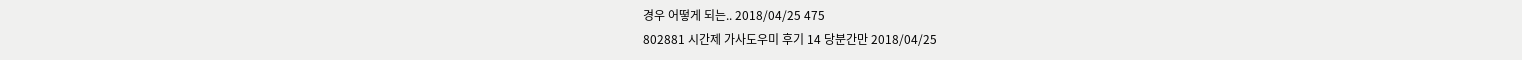경우 어떻게 되는.. 2018/04/25 475
802881 시간제 가사도우미 후기 14 당분간만 2018/04/25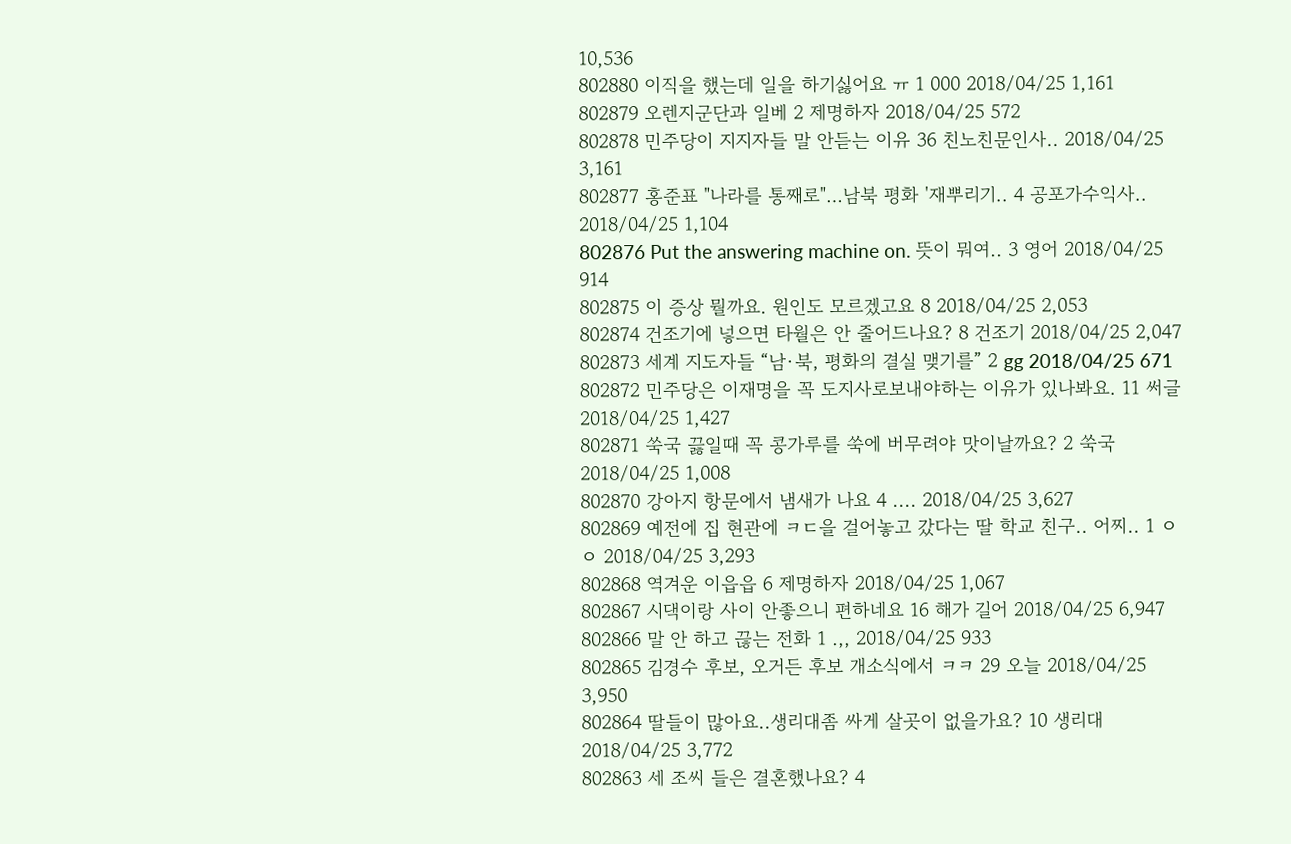10,536
802880 이직을 했는데 일을 하기싫어요 ㅠ 1 000 2018/04/25 1,161
802879 오렌지군단과 일베 2 제명하자 2018/04/25 572
802878 민주당이 지지자들 말 안듣는 이유 36 친노친문인사.. 2018/04/25 3,161
802877 홍준표 "나라를 통째로"…남북 평화 '재뿌리기.. 4 공포가수익사.. 2018/04/25 1,104
802876 Put the answering machine on. 뜻이 뭐여.. 3 영어 2018/04/25 914
802875 이 증상 뭘까요. 원인도 모르겠고요 8 2018/04/25 2,053
802874 건조기에 넣으면 타월은 안 줄어드나요? 8 건조기 2018/04/25 2,047
802873 세계 지도자들 “남·북, 평화의 결실 맺기를” 2 gg 2018/04/25 671
802872 민주당은 이재명을 꼭 도지사로보내야하는 이유가 있나봐요. 11 써글 2018/04/25 1,427
802871 쑥국 끓일때 꼭 콩가루를 쑥에 버무려야 맛이날까요? 2 쑥국 2018/04/25 1,008
802870 강아지 항문에서 냄새가 나요 4 .... 2018/04/25 3,627
802869 예전에 집 현관에 ㅋㄷ을 걸어놓고 갔다는 딸 학교 친구.. 어찌.. 1 ㅇㅇ 2018/04/25 3,293
802868 역겨운 이읍읍 6 제명하자 2018/04/25 1,067
802867 시댁이랑 사이 안좋으니 편하네요 16 해가 길어 2018/04/25 6,947
802866 말 안 하고 끊는 전화 1 .,, 2018/04/25 933
802865 김경수 후보, 오거든 후보 개소식에서 ㅋㅋ 29 오늘 2018/04/25 3,950
802864 딸들이 많아요..생리대좀 싸게 살곳이 없을가요? 10 생리대 2018/04/25 3,772
802863 세 조씨 들은 결혼했나요? 4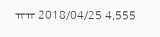ㅠㅠ 2018/04/25 4,555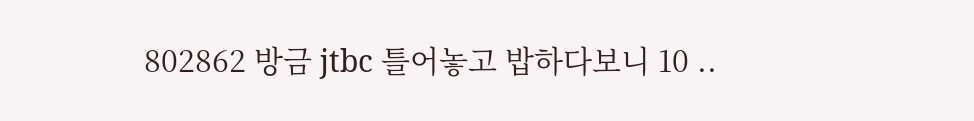802862 방금 jtbc 틀어놓고 밥하다보니 10 ..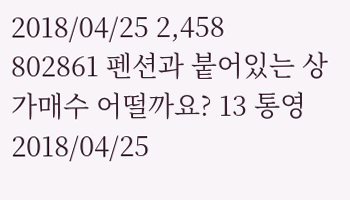2018/04/25 2,458
802861 펜션과 붙어있는 상가매수 어떨까요? 13 통영 2018/04/25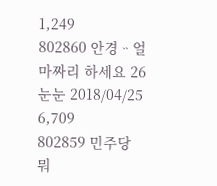1,249
802860 안경ᆢ얼마짜리 하세요 26 눈눈 2018/04/25 6,709
802859 민주당 뭐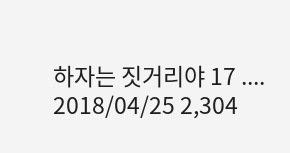하자는 짓거리야 17 .... 2018/04/25 2,304